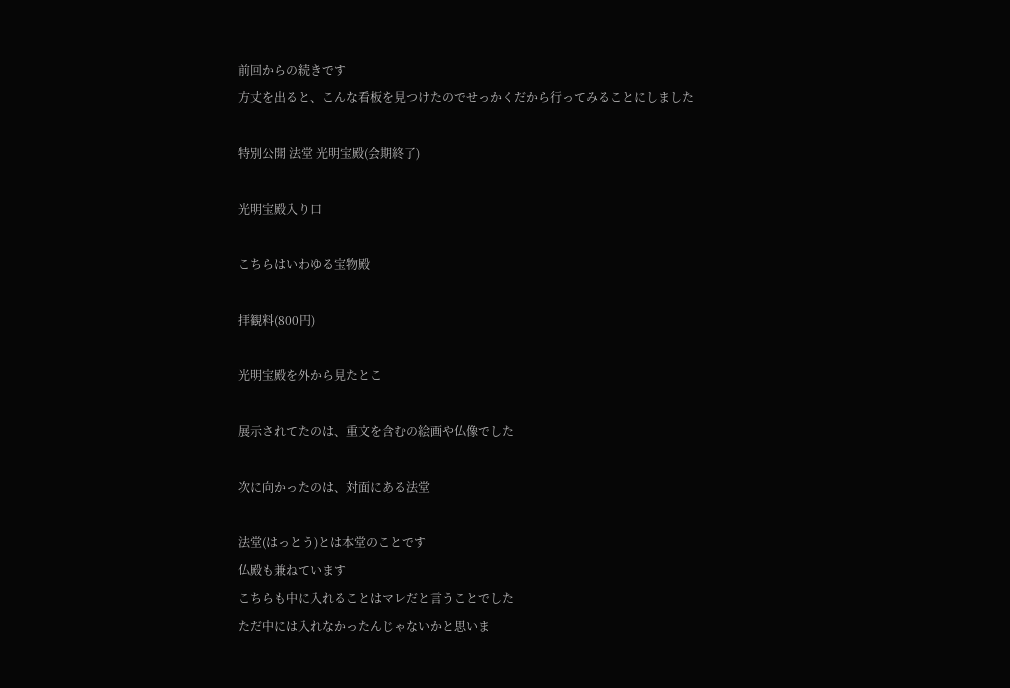前回からの続きです
方丈を出ると、こんな看板を見つけたのでせっかくだから行ってみることにしました

特別公開 法堂 光明宝殿(会期終了)

光明宝殿入り口

こちらはいわゆる宝物殿

拝観料(800円)

光明宝殿を外から見たとこ

展示されてたのは、重文を含むの絵画や仏像でした

次に向かったのは、対面にある法堂

法堂(はっとう)とは本堂のことです
仏殿も兼ねています
こちらも中に入れることはマレだと言うことでした
ただ中には入れなかったんじゃないかと思いま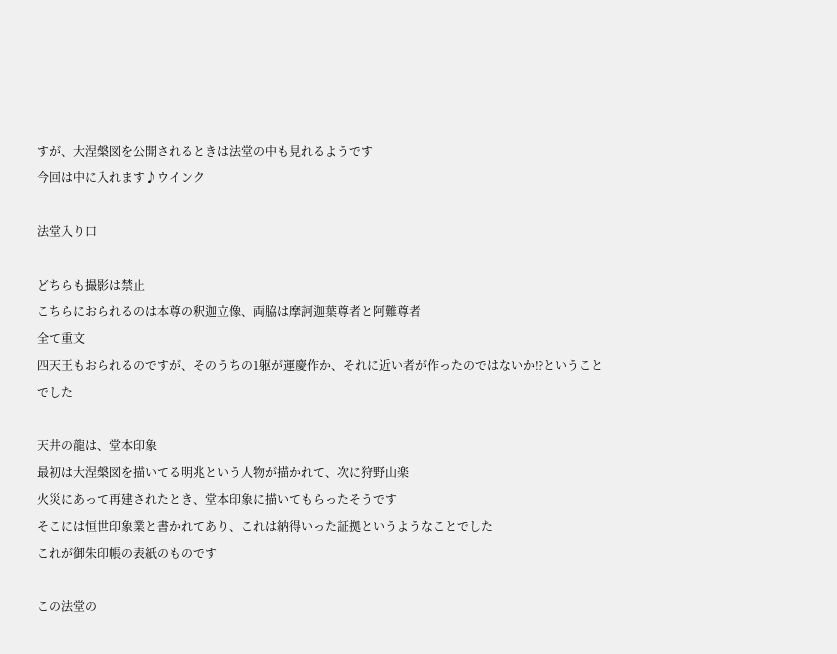すが、大涅槃図を公開されるときは法堂の中も見れるようです
今回は中に入れます♪ウインク

法堂入り口

どちらも撮影は禁止
こちらにおられるのは本尊の釈迦立像、両脇は摩訶迦葉尊者と阿難尊者
全て重文
四天王もおられるのですが、そのうちの1躯が運慶作か、それに近い者が作ったのではないか⁉ということでした

天井の龍は、堂本印象
最初は大涅槃図を描いてる明兆という人物が描かれて、次に狩野山楽
火災にあって再建されたとき、堂本印象に描いてもらったそうです
そこには恒世印象業と書かれてあり、これは納得いった証拠というようなことでした
これが御朱印帳の表紙のものです

この法堂の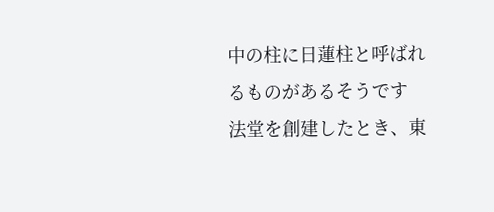中の柱に日蓮柱と呼ばれるものがあるそうです
法堂を創建したとき、東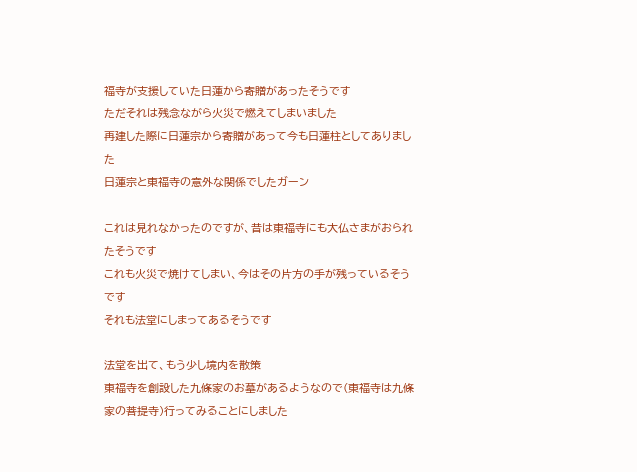福寺が支援していた日蓮から寄贈があったそうです
ただそれは残念ながら火災で燃えてしまいました
再建した際に日蓮宗から寄贈があって今も日蓮柱としてありました
日蓮宗と東福寺の意外な関係でしたガーン

これは見れなかったのですが、昔は東福寺にも大仏さまがおられたそうです
これも火災で焼けてしまい、今はその片方の手が残っているそうです
それも法堂にしまってあるそうです

法堂を出て、もう少し境内を散策
東福寺を創設した九條家のお墓があるようなので(東福寺は九條家の菩提寺)行ってみることにしました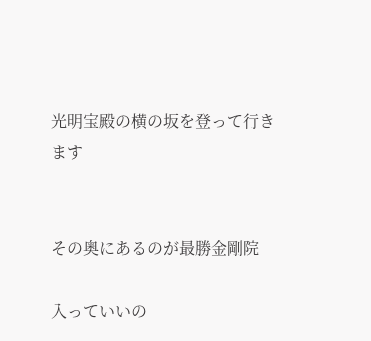光明宝殿の横の坂を登って行きます


その奥にあるのが最勝金剛院

入っていいの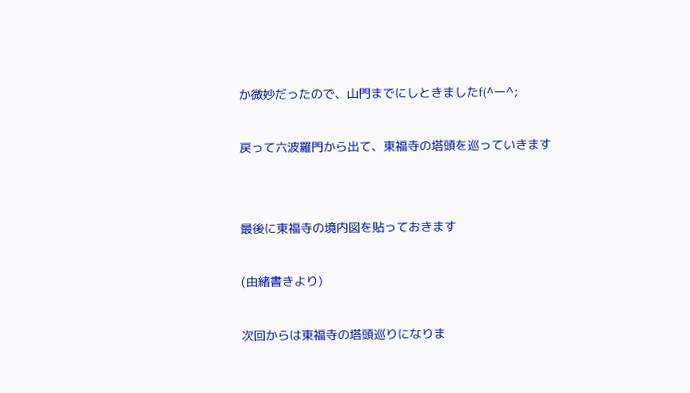か微妙だったので、山門までにしときましたf(^ー^;

戻って六波羅門から出て、東福寺の塔頭を巡っていきます


最後に東福寺の境内図を貼っておきます

(由緒書きより)

次回からは東福寺の塔頭巡りになりま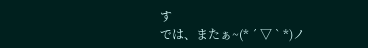す
では、またぁ~(* ´ ▽ ` *)ノ